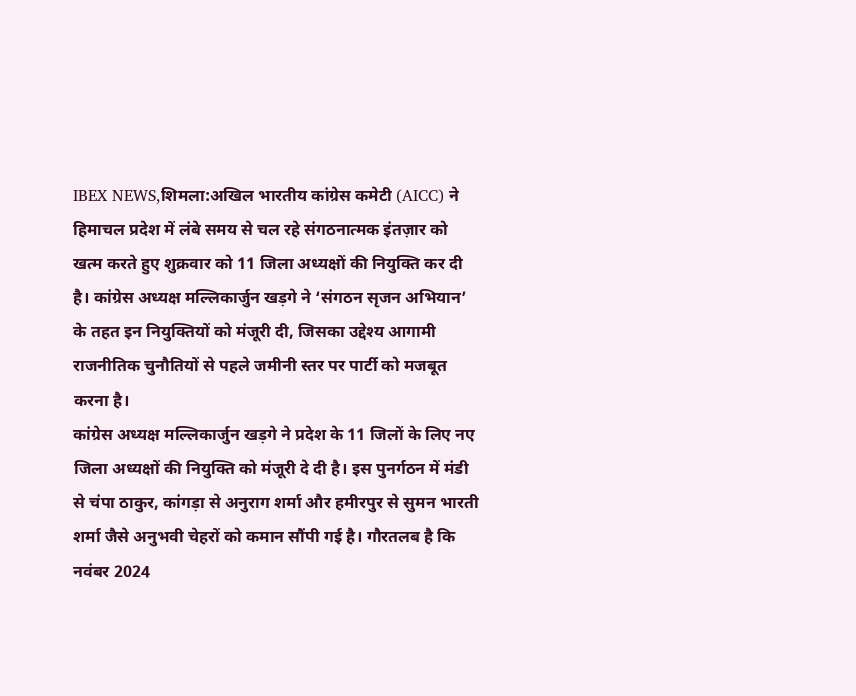IBEX NEWS,शिमला:अखिल भारतीय कांग्रेस कमेटी (AICC) ने हिमाचल प्रदेश में लंबे समय से चल रहे संगठनात्मक इंतज़ार को खत्म करते हुए शुक्रवार को 11 जिला अध्यक्षों की नियुक्ति कर दी है। कांग्रेस अध्यक्ष मल्लिकार्जुन खड़गे ने ‘संगठन सृजन अभियान’ के तहत इन नियुक्तियों को मंजूरी दी, जिसका उद्देश्य आगामी राजनीतिक चुनौतियों से पहले जमीनी स्तर पर पार्टी को मजबूत करना है।
कांग्रेस अध्यक्ष मल्लिकार्जुन खड़गे ने प्रदेश के 11 जिलों के लिए नए जिला अध्यक्षों की नियुक्ति को मंजूरी दे दी है। इस पुनर्गठन में मंडी से चंपा ठाकुर, कांगड़ा से अनुराग शर्मा और हमीरपुर से सुमन भारती शर्मा जैसे अनुभवी चेहरों को कमान सौंपी गई है। गौरतलब है कि नवंबर 2024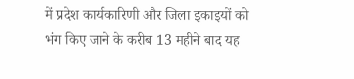में प्रदेश कार्यकारिणी और जिला इकाइयों को भंग किए जाने के करीब 13 महीने बाद यह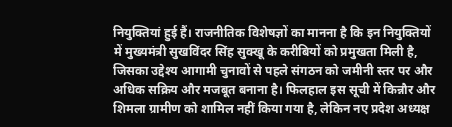नियुक्तियां हुई हैं। राजनीतिक विशेषज्ञों का मानना है कि इन नियुक्तियों में मुख्यमंत्री सुखविंदर सिंह सुक्खू के करीबियों को प्रमुखता मिली है, जिसका उद्देश्य आगामी चुनावों से पहले संगठन को जमीनी स्तर पर और अधिक सक्रिय और मजबूत बनाना है। फिलहाल इस सूची में किन्नौर और शिमला ग्रामीण को शामिल नहीं किया गया है, लेकिन नए प्रदेश अध्यक्ष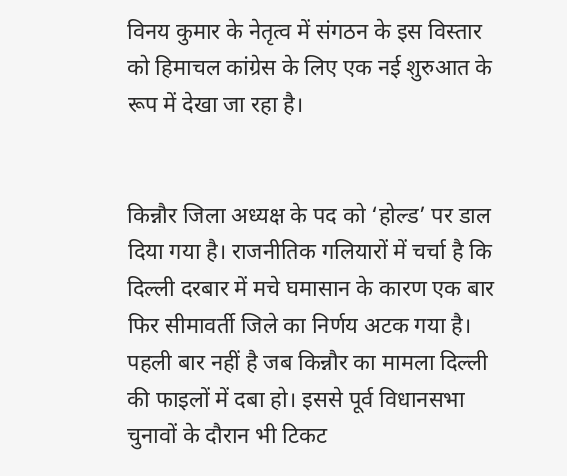विनय कुमार के नेतृत्व में संगठन के इस विस्तार को हिमाचल कांग्रेस के लिए एक नई शुरुआत के रूप में देखा जा रहा है।


किन्नौर जिला अध्यक्ष के पद को ‘होल्ड’ पर डाल दिया गया है। राजनीतिक गलियारों में चर्चा है कि दिल्ली दरबार में मचे घमासान के कारण एक बार फिर सीमावर्ती जिले का निर्णय अटक गया है।
पहली बार नहीं है जब किन्नौर का मामला दिल्ली की फाइलों में दबा हो। इससे पूर्व विधानसभा चुनावों के दौरान भी टिकट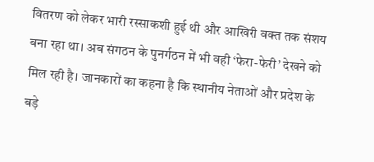वितरण को लेकर भारी रस्साकशी हुई थी और आखिरी वक्त तक संशय बना रहा था। अब संगठन के पुनर्गठन में भी वही ‘फेरा-फेरी’ देखने को मिल रही है। जानकारों का कहना है कि स्थानीय नेताओं और प्रदेश के बड़े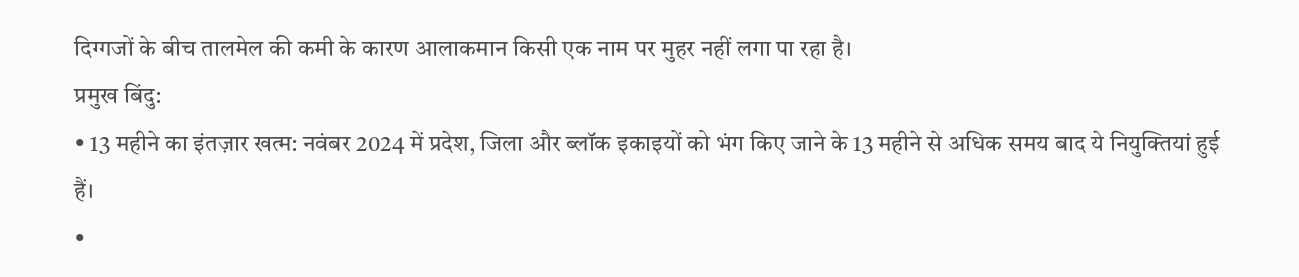दिग्गजों के बीच तालमेल की कमी के कारण आलाकमान किसी एक नाम पर मुहर नहीं लगा पा रहा है।
प्रमुख बिंदु:
• 13 महीने का इंतज़ार खत्म: नवंबर 2024 में प्रदेश, जिला और ब्लॉक इकाइयों को भंग किए जाने के 13 महीने से अधिक समय बाद ये नियुक्तियां हुई हैं।
•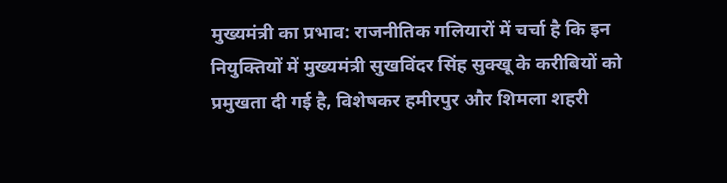मुख्यमंत्री का प्रभाव: राजनीतिक गलियारों में चर्चा है कि इन नियुक्तियों में मुख्यमंत्री सुखविंदर सिंह सुक्खू के करीबियों को प्रमुखता दी गई है, विशेषकर हमीरपुर और शिमला शहरी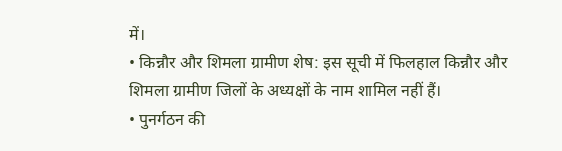में।
• किन्नौर और शिमला ग्रामीण शेष: इस सूची में फिलहाल किन्नौर और शिमला ग्रामीण जिलों के अध्यक्षों के नाम शामिल नहीं हैं।
• पुनर्गठन की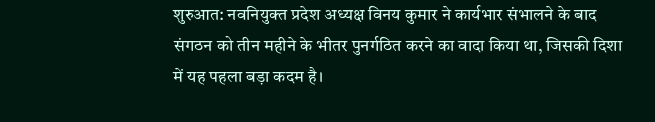शुरुआत: नवनियुक्त प्रदेश अध्यक्ष विनय कुमार ने कार्यभार संभालने के बाद संगठन को तीन महीने के भीतर पुनर्गठित करने का वादा किया था, जिसकी दिशा में यह पहला बड़ा कदम है।